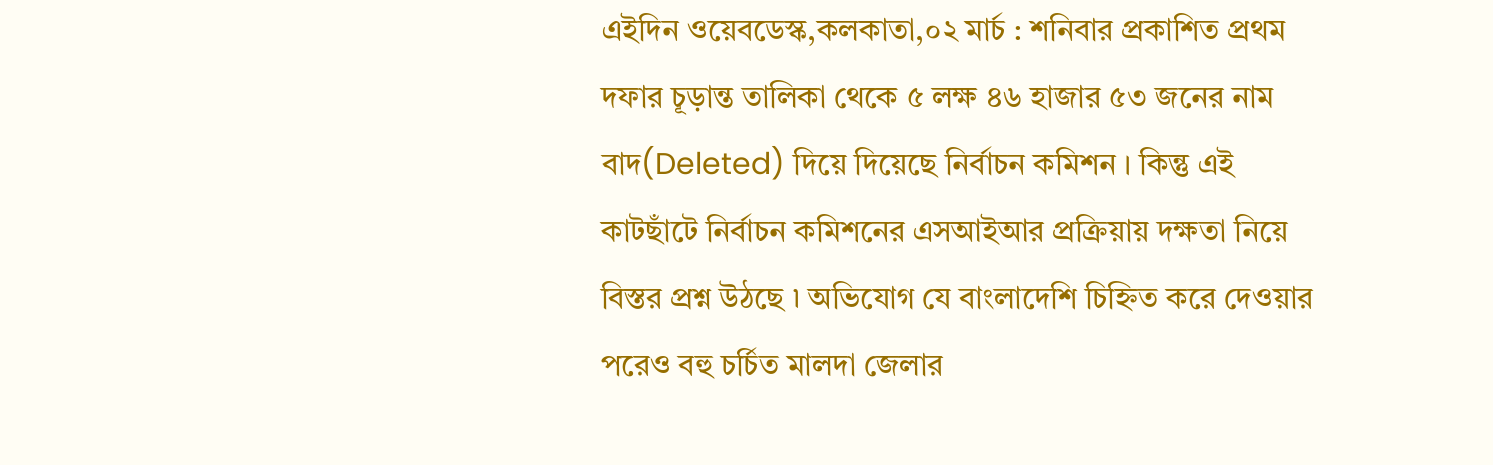এইদিন ওয়েবডেস্ক,কলকাতা,০২ মার্চ : শনিবার প্রকাশিত প্রথম দফার চূড়ান্ত তালিকা থেকে ৫ লক্ষ ৪৬ হাজার ৫৩ জনের নাম বাদ(Deleted) দিয়ে দিয়েছে নির্বাচন কমিশন । কিন্তু এই কাটছাঁটে নির্বাচন কমিশনের এসআইআর প্রক্রিয়ায় দক্ষতা নিয়ে বিস্তর প্রশ্ন উঠছে ৷ অভিযোগ যে বাংলাদেশি চিহ্নিত করে দেওয়ার পরেও বহু চর্চিত মালদা জেলার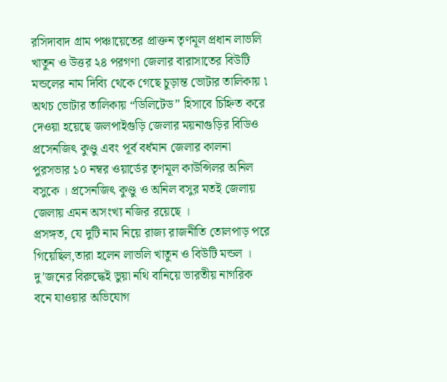রসিদাবাদ গ্রাম পঞ্চায়েতের প্রাক্তন তৃণমূল প্রধান লাভলি খাতুন ও উত্তর ২৪ পরগণা জেলার বারাসাতের বিউটি মন্ডলের নাম দিব্যি থেকে গেছে চুড়ান্ত ভোটার তালিকায় ৷ অথচ ভোটার তালিকায় “ডিলিটেড” হিসাবে চিহ্নিত করে দেওয়া হয়েছে জলপাইগুড়ি জেলার ময়নাগুড়ির বিডিও প্রসেনজিৎ কুণ্ডু এবং পূর্ব বর্ধমান জেলার কালনা পুরসভার ১০ নম্বর ওয়ার্ডের তৃণমূল কাউন্সিলর অনিল বসুকে । প্রসেনজিৎ কুণ্ডু ও অনিল বসুর মতই জেলায় জেলায় এমন অসংখ্য নজির রয়েছে ।
প্রসঙ্গত, যে দুটি নাম নিয়ে রাজ্য রাজনীতি তোলপাড় পরে গিয়েছিল,তারা হলেন লাভলি খাতুন ও বিউটি মন্ডল । দু’জনের বিরুদ্ধেই ভুয়া নথি বানিয়ে ভারতীয় নাগরিক বনে যাওয়ার অভিযোগ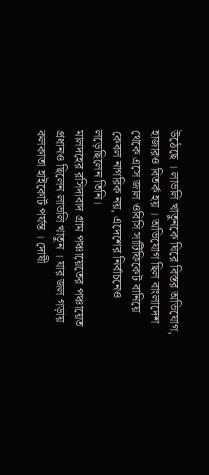উঠেছে । লাভলি খাতুনকে ঘিরে বিস্তর অভিযোগ, হাজারও বিতর্ক হয় । অভিযোগ ছিল বাংলাদেশ থেকে এসে জাল ওবিসি সার্টিফিকেট বানিয়ে কেবল নাগরিক নয়, এদেশের নির্বাচনেও লড়েছিলেন তিনি।
মালদহের রসিদাবাদ গ্রাম পঞ্চায়েতের পঞ্চায়েত প্রধানও ছিলেন লাভলি খাতুন । যার জল গড়ায় কলকাতা হাইকোর্ট পর্যন্ত । দোষী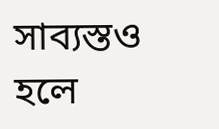সাব্যস্তও হলে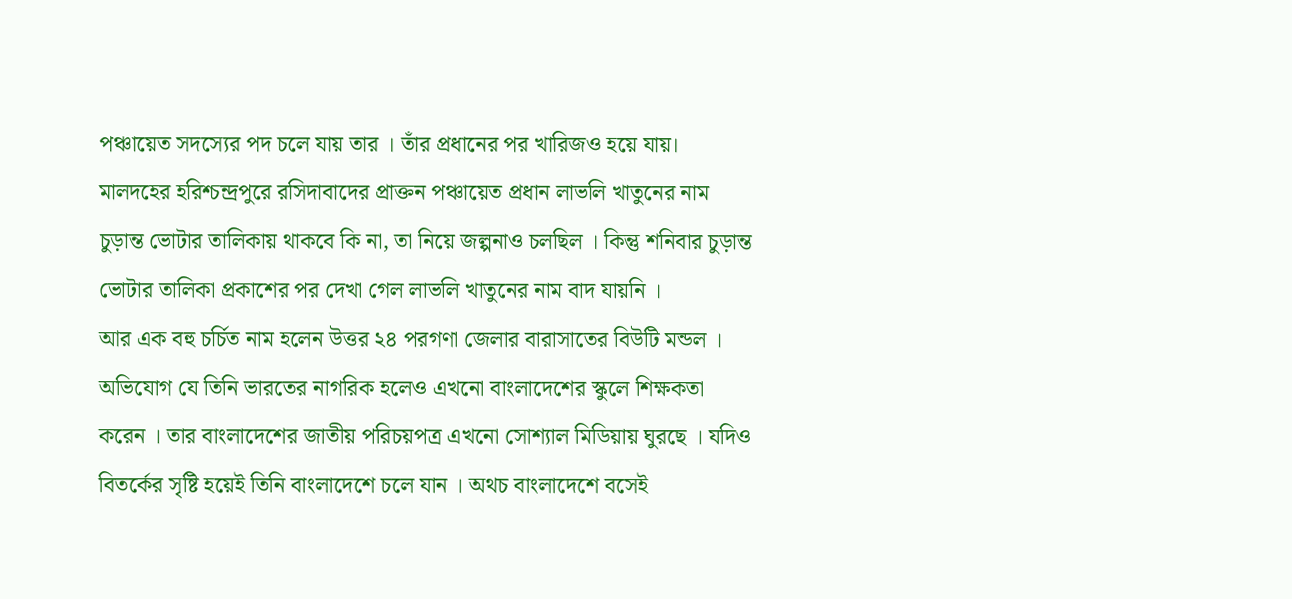পঞ্চায়েত সদস্যের পদ চলে যায় তার । তাঁর প্রধানের পর খারিজও হয়ে যায়। মালদহের হরিশ্চন্দ্রপুরে রসিদাবাদের প্রাক্তন পঞ্চায়েত প্রধান লাভলি খাতুনের নাম চুড়ান্ত ভোটার তালিকায় থাকবে কি না, তা নিয়ে জল্পনাও চলছিল । কিন্তু শনিবার চুড়ান্ত ভোটার তালিকা প্রকাশের পর দেখা গেল লাভলি খাতুনের নাম বাদ যায়নি ।
আর এক বহু চর্চিত নাম হলেন উত্তর ২৪ পরগণা জেলার বারাসাতের বিউটি মন্ডল । অভিযোগ যে তিনি ভারতের নাগরিক হলেও এখনো বাংলাদেশের স্কুলে শিক্ষকতা করেন । তার বাংলাদেশের জাতীয় পরিচয়পত্র এখনো সোশ্যাল মিডিয়ায় ঘুরছে । যদিও বিতর্কের সৃষ্টি হয়েই তিনি বাংলাদেশে চলে যান । অথচ বাংলাদেশে বসেই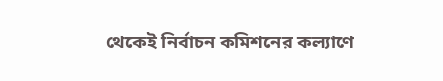থেকেই নির্বাচন কমিশনের কল্যাণে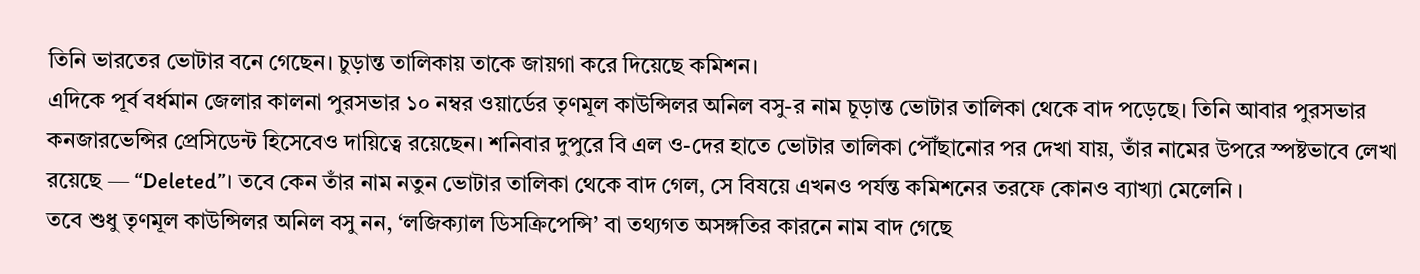তিনি ভারতের ভোটার বনে গেছেন। চুড়ান্ত তালিকায় তাকে জায়গা করে দিয়েছে কমিশন।
এদিকে পূর্ব বর্ধমান জেলার কালনা পুরসভার ১০ নম্বর ওয়ার্ডের তৃণমূল কাউন্সিলর অনিল বসু-র নাম চূড়ান্ত ভোটার তালিকা থেকে বাদ পড়েছে। তিনি আবার পুরসভার কনজারভেন্সির প্রেসিডেন্ট হিসেবেও দায়িত্বে রয়েছেন। শনিবার দুপুরে বি এল ও-দের হাতে ভোটার তালিকা পৌঁছানোর পর দেখা যায়, তাঁর নামের উপরে স্পষ্টভাবে লেখা রয়েছে — “Deleted”। তবে কেন তাঁর নাম নতুন ভোটার তালিকা থেকে বাদ গেল, সে বিষয়ে এখনও পর্যন্ত কমিশনের তরফে কোনও ব্যাখ্যা মেলেনি ।
তবে শুধু তৃণমূল কাউন্সিলর অনিল বসু নন, ‘লজিক্যাল ডিসক্রিপেন্সি’ বা তথ্যগত অসঙ্গতির কারনে নাম বাদ গেছে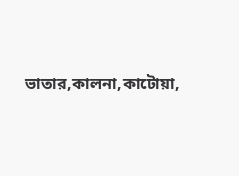ভাতার,কালনা,কাটোয়া,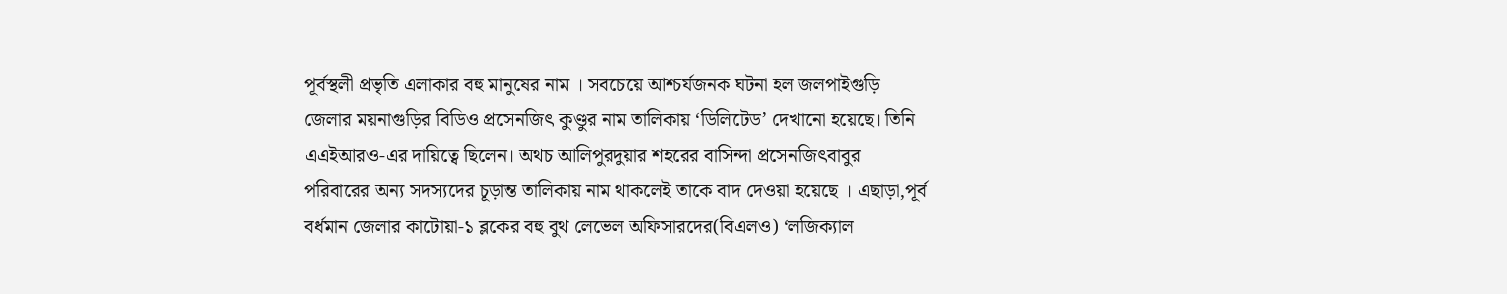পূর্বস্থলী প্রভৃতি এলাকার বহু মানুষের নাম । সবচেয়ে আশ্চর্যজনক ঘটনা হল জলপাইগুড়ি জেলার ময়নাগুড়ির বিডিও প্রসেনজিৎ কুণ্ডুর নাম তালিকায় ‘ডিলিটেড’ দেখানো হয়েছে। তিনি এএইআরও-এর দায়িত্বে ছিলেন। অথচ আলিপুরদুয়ার শহরের বাসিন্দা প্রসেনজিৎবাবুর পরিবারের অন্য সদস্যদের চূড়ান্ত তালিকায় নাম থাকলেই তাকে বাদ দেওয়া হয়েছে । এছাড়া,পূর্ব বর্ধমান জেলার কাটোয়া-১ ব্লকের বহু বুথ লেভেল অফিসারদের(বিএলও) ‘লজিক্যাল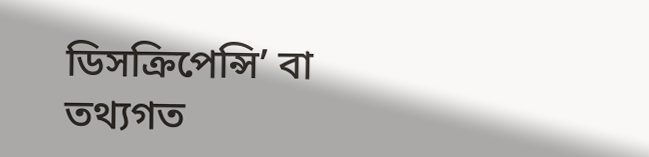ডিসক্রিপেন্সি’ বা তথ্যগত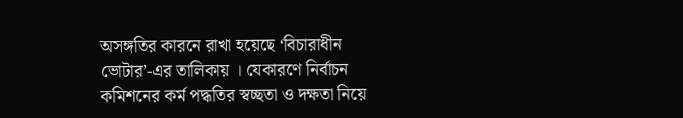অসঙ্গতির কারনে রাখা হয়েছে ‘বিচারাধীন ভোটার’-এর তালিকায় । যেকারণে নির্বাচন কমিশনের কর্ম পদ্ধতির স্বচ্ছতা ও দক্ষতা নিয়ে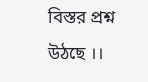বিস্তর প্রশ্ন উঠছে ।।